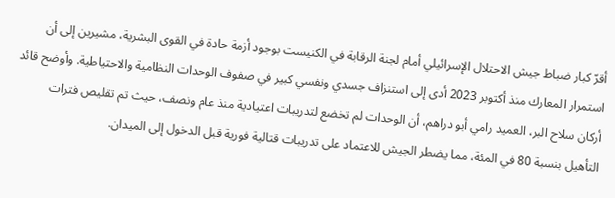أقرّ كبار ضباط جيش الاحتلال الإسرائيلي أمام لجنة الرقابة في الكنيست بوجود أزمة حادة في القوى البشرية، مشيرين إلى أن استمرار المعارك منذ أكتوبر 2023 أدى إلى استنزاف جسدي ونفسي كبير في صفوف الوحدات النظامية والاحتياطية. وأوضح قائد أركان سلاح البر، العميد رامي أبو دراهم، أن الوحدات لم تخضع لتدريبات اعتيادية منذ عام ونصف، حيث تم تقليص فترات التأهيل بنسبة 80 في المئة، مما يضطر الجيش للاعتماد على تدريبات قتالية فورية قبل الدخول إلى الميدان.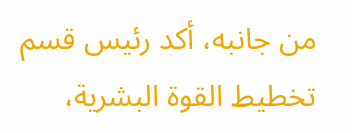من جانبه، أكد رئيس قسم تخطيط القوة البشرية،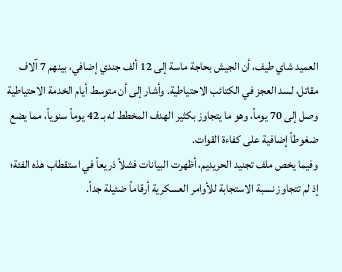العميد شاي طيف، أن الجيش بحاجة ماسة إلى 12 ألف جندي إضافي، بينهم 7 آلاف مقاتل، لسد العجز في الكتائب الاحتياطية. وأشار إلى أن متوسط أيام الخدمة الاحتياطية وصل إلى 70 يوماً، وهو ما يتجاوز بكثير الهدف المخطط له بـ 42 يوماً سنوياً، مما يضع ضغوطاً إضافية على كفاءة القوات.
وفيما يخص ملف تجنيد الحريديم، أظهرت البيانات فشلاً ذريعاً في استقطاب هذه الفئة؛ إذ لم تتجاوز نسبة الاستجابة للأوامر العسكرية أرقاماً ضئيلة جداً.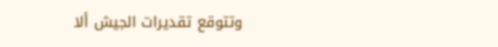وتتوقع تقديرات الجيش ألا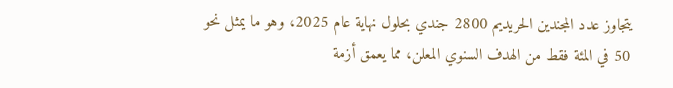يتجاوز عدد المجندين الحريديم 2800 جندي بحلول نهاية عام 2025، وهو ما يمثل نحو 50 في المئة فقط من الهدف السنوي المعلن، مما يعمق أزمة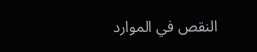النقص في الموارد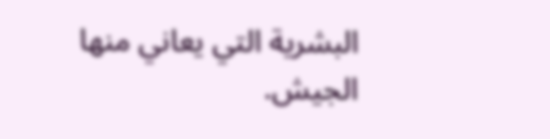البشرية التي يعاني منها الجيش.